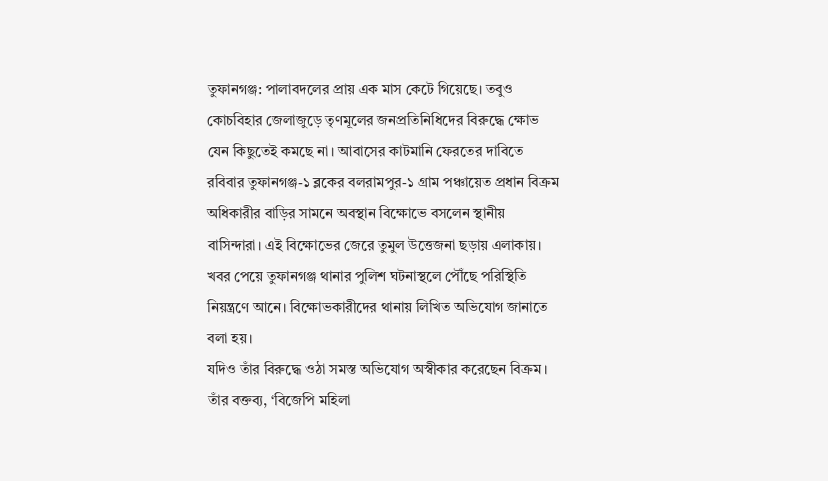তুফানগঞ্জ: পালাবদলের প্রায় এক মাস কেটে গিয়েছে। তবুও কোচবিহার জেলাজুড়ে তৃণমূলের জনপ্রতিনিধিদের বিরুদ্ধে ক্ষোভ যেন কিছুতেই কমছে না। আবাসের কাটমানি ফেরতের দাবিতে রবিবার তুফানগঞ্জ-১ ব্লকের বলরামপুর-১ গ্রাম পঞ্চায়েত প্রধান বিক্রম অধিকারীর বাড়ির সামনে অবস্থান বিক্ষোভে বসলেন স্থানীয় বাসিন্দারা। এই বিক্ষোভের জেরে তুমুল উত্তেজনা ছড়ায় এলাকায়। খবর পেয়ে তুফানগঞ্জ থানার পুলিশ ঘটনাস্থলে পৌঁছে পরিস্থিতি নিয়ন্ত্রণে আনে। বিক্ষোভকারীদের থানায় লিখিত অভিযোগ জানাতে বলা হয়।
যদিও তাঁর বিরুদ্ধে ওঠা সমস্ত অভিযোগ অস্বীকার করেছেন বিক্রম। তাঁর বক্তব্য, ‘বিজেপি মহিলা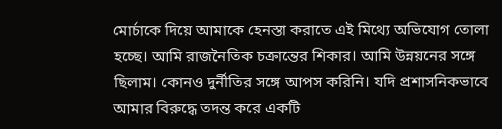মোর্চাকে দিয়ে আমাকে হেনস্তা করাতে এই মিথ্যে অভিযোগ তোলা হচ্ছে। আমি রাজনৈতিক চক্রান্তের শিকার। আমি উন্নয়নের সঙ্গে ছিলাম। কোনও দুর্নীতির সঙ্গে আপস করিনি। যদি প্রশাসনিকভাবে আমার বিরুদ্ধে তদন্ত করে একটি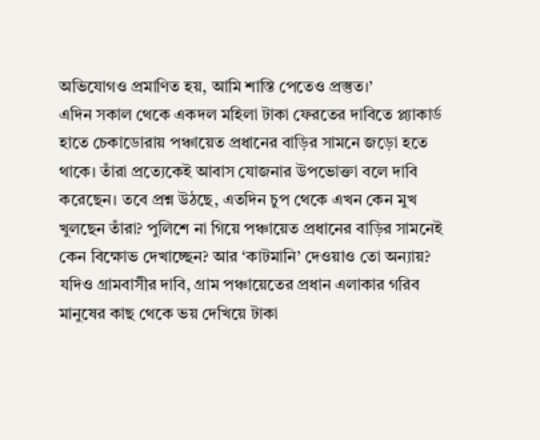অভিযোগও প্রমাণিত হয়, আমি শাস্তি পেতেও প্রস্তুত।’
এদিন সকাল থেকে একদল মহিলা টাকা ফেরতের দাবিতে প্ল্যাকার্ড হাতে চেকাডোরায় পঞ্চায়েত প্রধানের বাড়ির সামনে জড়ো হতে থাকে। তাঁরা প্রত্যেকেই আবাস যোজনার উপভোক্তা বলে দাবি করেছেন। তবে প্রশ্ন উঠছে, এতদিন চুপ থেকে এখন কেন মুখ খুলছেন তাঁরা? পুলিশে না গিয়ে পঞ্চায়েত প্রধানের বাড়ির সামনেই কেন বিক্ষোভ দেখাচ্ছেন? আর ‘কাটমানি’ দেওয়াও তো অন্যায়? যদিও গ্রামবাসীর দাবি, গ্রাম পঞ্চায়েতের প্রধান এলাকার গরিব মানুষের কাছ থেকে ভয় দেখিয়ে টাকা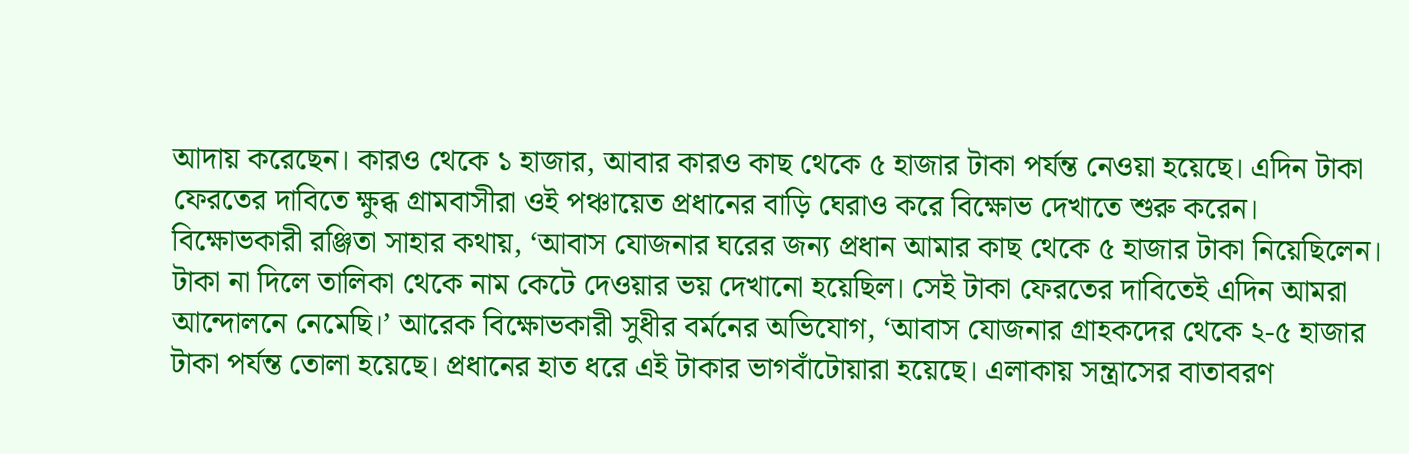আদায় করেছেন। কারও থেকে ১ হাজার, আবার কারও কাছ থেকে ৫ হাজার টাকা পর্যন্ত নেওয়া হয়েছে। এদিন টাকা ফেরতের দাবিতে ক্ষুব্ধ গ্রামবাসীরা ওই পঞ্চায়েত প্রধানের বাড়ি ঘেরাও করে বিক্ষোভ দেখাতে শুরু করেন।
বিক্ষোভকারী রঞ্জিতা সাহার কথায়, ‘আবাস যোজনার ঘরের জন্য প্রধান আমার কাছ থেকে ৫ হাজার টাকা নিয়েছিলেন। টাকা না দিলে তালিকা থেকে নাম কেটে দেওয়ার ভয় দেখানো হয়েছিল। সেই টাকা ফেরতের দাবিতেই এদিন আমরা আন্দোলনে নেমেছি।’ আরেক বিক্ষোভকারী সুধীর বর্মনের অভিযোগ, ‘আবাস যোজনার গ্রাহকদের থেকে ২-৫ হাজার টাকা পর্যন্ত তোলা হয়েছে। প্রধানের হাত ধরে এই টাকার ভাগবাঁটোয়ারা হয়েছে। এলাকায় সন্ত্রাসের বাতাবরণ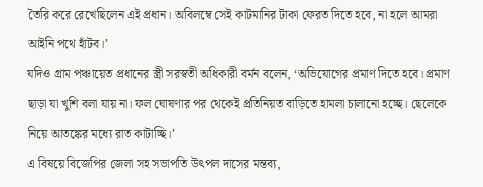তৈরি করে রেখেছিলেন এই প্রধান। অবিলম্বে সেই কাটমানির টাকা ফেরত দিতে হবে, না হলে আমরা আইনি পথে হাঁটব।’
যদিও গ্রাম পঞ্চায়েত প্রধানের স্ত্রী সরস্বতী অধিকারী বর্মন বলেন, ‘অভিযোগের প্রমাণ দিতে হবে। প্রমাণ ছাড়া যা খুশি বলা যায় না। ফল ঘোষণার পর থেকেই প্রতিনিয়ত বাড়িতে হামলা চালানো হচ্ছে। ছেলেকে নিয়ে আতঙ্কের মধ্যে রাত কাটাচ্ছি।’
এ বিষয়ে বিজেপির জেলা সহ সভাপতি উৎপল দাসের মন্তব্য,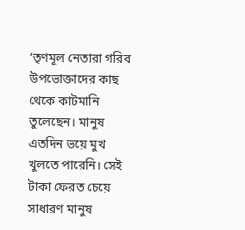‘তৃণমূল নেতারা গরিব উপভোক্তাদের কাছ থেকে কাটমানি তুলেছেন। মানুষ এতদিন ভয়ে মুখ খুলতে পারেনি। সেই টাকা ফেরত চেয়ে সাধারণ মানুষ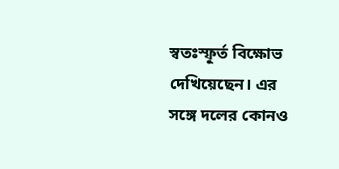স্বতঃস্ফূর্ত বিক্ষোভ দেখিয়েছেন। এর সঙ্গে দলের কোনও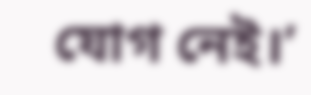যোগ নেই।’